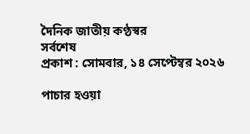দৈনিক জাতীয় কণ্ঠস্বর
সর্বশেষ
প্রকাশ : সোমবার, ১৪ সেপ্টেম্বর ২০২৬

পাচার হওয়া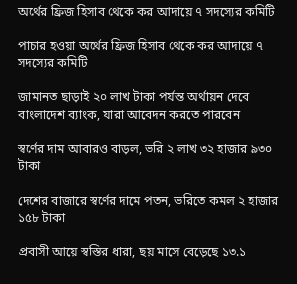অর্থের ফ্রিজ হিসাব থেকে কর আদায়ে ৭ সদস্যের কমিটি

পাচার হওয়া অর্থের ফ্রিজ হিসাব থেকে কর আদায়ে ৭ সদস্যের কমিটি

জামানত ছাড়াই ২০ লাখ টাকা পর্যন্ত অর্থায়ন দেবে বাংলাদেশ ব্যাংক, যারা আবেদন করতে পারবেন

স্বর্ণের দাম আবারও বাড়ল, ভরি ২ লাখ ৩২ হাজার ৯৩০ টাকা

দেশের বাজারে স্বর্ণের দামে পতন, ভরিতে কমল ২ হাজার ১৫৮ টাকা

প্রবাসী আয়ে স্বস্তির ধারা, ছয় মাসে বেড়েছে ১৩.১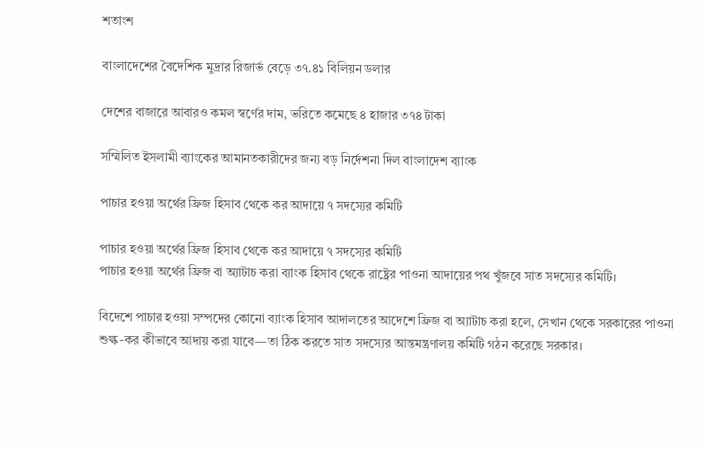শতাংশ

বাংলাদেশের বৈদেশিক মুদ্রার রিজার্ভ বেড়ে ৩৭.৪১ বিলিয়ন ডলার

দেশের বাজারে আবারও কমল স্বর্ণের দাম, ভরিতে কমেছে ৪ হাজার ৩৭৪ টাকা

সম্মিলিত ইসলামী ব্যাংকের আমানতকারীদের জন্য বড় নির্দেশনা দিল বাংলাদেশ ব্যাংক

পাচার হওয়া অর্থের ফ্রিজ হিসাব থেকে কর আদায়ে ৭ সদস্যের কমিটি

পাচার হওয়া অর্থের ফ্রিজ হিসাব থেকে কর আদায়ে ৭ সদস্যের কমিটি
পাচার হওয়া অর্থের ফ্রিজ বা অ্যাটাচ করা ব্যাংক হিসাব থেকে রাষ্ট্রের পাওনা আদায়ের পথ খুঁজবে সাত সদস্যের কমিটি।

বিদেশে পাচার হওয়া সম্পদের কোনো ব্যাংক হিসাব আদালতের আদেশে ফ্রিজ বা অ্যাটাচ করা হলে, সেখান থেকে সরকারের পাওনা শুল্ক-কর কীভাবে আদায় করা যাবে—তা ঠিক করতে সাত সদস্যের আন্তমন্ত্রণালয় কমিটি গঠন করেছে সরকার।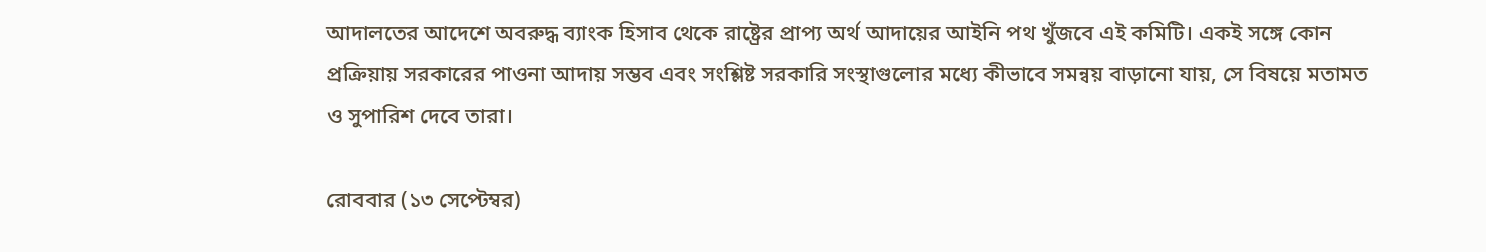আদালতের আদেশে অবরুদ্ধ ব্যাংক হিসাব থেকে রাষ্ট্রের প্রাপ্য অর্থ আদায়ের আইনি পথ খুঁজবে এই কমিটি। একই সঙ্গে কোন প্রক্রিয়ায় সরকারের পাওনা আদায় সম্ভব এবং সংশ্লিষ্ট সরকারি সংস্থাগুলোর মধ্যে কীভাবে সমন্বয় বাড়ানো যায়, সে বিষয়ে মতামত ও সুপারিশ দেবে তারা।

রোববার (১৩ সেপ্টেম্বর)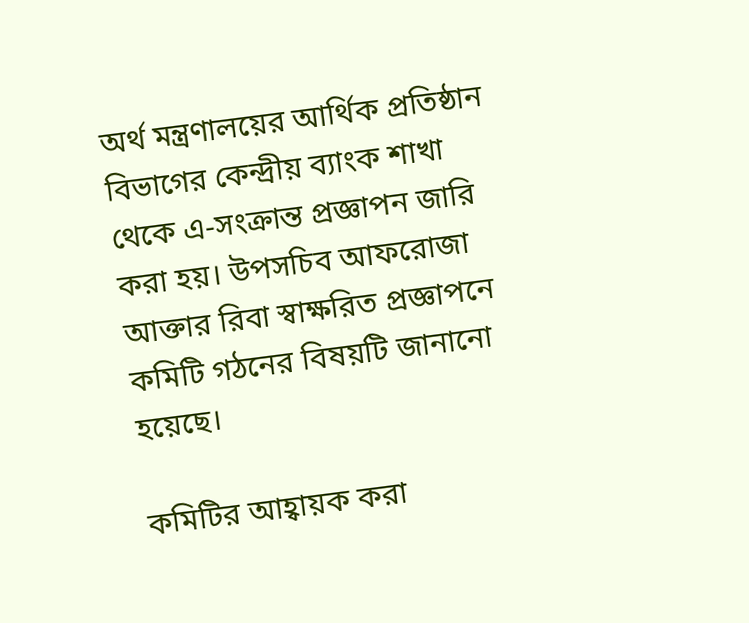অর্থ মন্ত্রণালয়ের আর্থিক প্রতিষ্ঠান বিভাগের কেন্দ্রীয় ব্যাংক শাখা থেকে এ-সংক্রান্ত প্রজ্ঞাপন জারি করা হয়। উপসচিব আফরোজা আক্তার রিবা স্বাক্ষরিত প্রজ্ঞাপনে কমিটি গঠনের বিষয়টি জানানো হয়েছে।

কমিটির আহ্বায়ক করা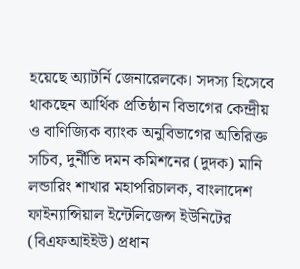হয়েছে অ্যাটর্নি জেনারেলকে। সদস্য হিসেবে থাকছেন আর্থিক প্রতিষ্ঠান বিভাগের কেন্দ্রীয় ও বাণিজ্যিক ব্যাংক অনুবিভাগের অতিরিক্ত সচিব, দুর্নীতি দমন কমিশনের (দুদক) মানি লন্ডারিং শাখার মহাপরিচালক, বাংলাদেশ ফাইন্যান্সিয়াল ইন্টেলিজেন্স ইউনিটের (বিএফআইইউ) প্রধান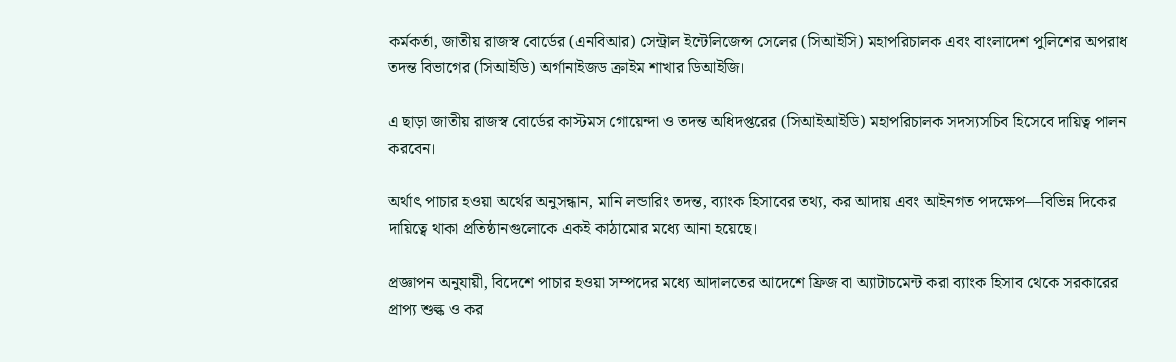কর্মকর্তা, জাতীয় রাজস্ব বোর্ডের (এনবিআর) সেন্ট্রাল ইন্টেলিজেন্স সেলের (সিআইসি) মহাপরিচালক এবং বাংলাদেশ পুলিশের অপরাধ তদন্ত বিভাগের (সিআইডি) অর্গানাইজড ক্রাইম শাখার ডিআইজি।

এ ছাড়া জাতীয় রাজস্ব বোর্ডের কাস্টমস গোয়েন্দা ও তদন্ত অধিদপ্তরের (সিআইআইডি) মহাপরিচালক সদস্যসচিব হিসেবে দায়িত্ব পালন করবেন।

অর্থাৎ পাচার হওয়া অর্থের অনুসন্ধান, মানি লন্ডারিং তদন্ত, ব্যাংক হিসাবের তথ্য, কর আদায় এবং আইনগত পদক্ষেপ—বিভিন্ন দিকের দায়িত্বে থাকা প্রতিষ্ঠানগুলোকে একই কাঠামোর মধ্যে আনা হয়েছে।

প্রজ্ঞাপন অনুযায়ী, বিদেশে পাচার হওয়া সম্পদের মধ্যে আদালতের আদেশে ফ্রিজ বা অ্যাটাচমেন্ট করা ব্যাংক হিসাব থেকে সরকারের প্রাপ্য শুল্ক ও কর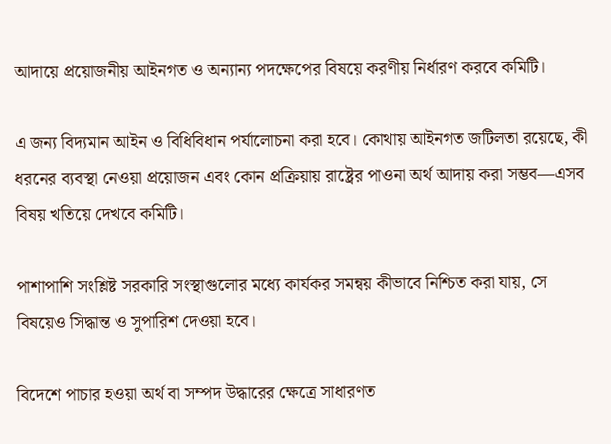আদায়ে প্রয়োজনীয় আইনগত ও অন্যান্য পদক্ষেপের বিষয়ে করণীয় নির্ধারণ করবে কমিটি।

এ জন্য বিদ্যমান আইন ও বিধিবিধান পর্যালোচনা করা হবে। কোথায় আইনগত জটিলতা রয়েছে, কী ধরনের ব্যবস্থা নেওয়া প্রয়োজন এবং কোন প্রক্রিয়ায় রাষ্ট্রের পাওনা অর্থ আদায় করা সম্ভব—এসব বিষয় খতিয়ে দেখবে কমিটি।

পাশাপাশি সংশ্লিষ্ট সরকারি সংস্থাগুলোর মধ্যে কার্যকর সমন্বয় কীভাবে নিশ্চিত করা যায়, সে বিষয়েও সিদ্ধান্ত ও সুপারিশ দেওয়া হবে।

বিদেশে পাচার হওয়া অর্থ বা সম্পদ উদ্ধারের ক্ষেত্রে সাধারণত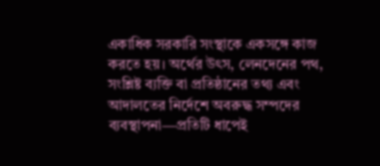একাধিক সরকারি সংস্থাকে একসঙ্গে কাজ করতে হয়। অর্থের উৎস, লেনদেনের পথ, সংশ্লিষ্ট ব্যক্তি বা প্রতিষ্ঠানের তথ্য এবং আদালতের নির্দেশে অবরুদ্ধ সম্পদের ব্যবস্থাপনা—প্রতিটি ধাপেই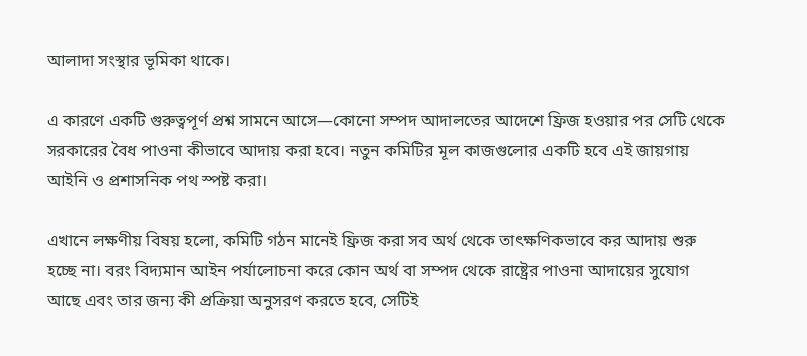আলাদা সংস্থার ভূমিকা থাকে।

এ কারণে একটি গুরুত্বপূর্ণ প্রশ্ন সামনে আসে—কোনো সম্পদ আদালতের আদেশে ফ্রিজ হওয়ার পর সেটি থেকে সরকারের বৈধ পাওনা কীভাবে আদায় করা হবে। নতুন কমিটির মূল কাজগুলোর একটি হবে এই জায়গায় আইনি ও প্রশাসনিক পথ স্পষ্ট করা।

এখানে লক্ষণীয় বিষয় হলো, কমিটি গঠন মানেই ফ্রিজ করা সব অর্থ থেকে তাৎক্ষণিকভাবে কর আদায় শুরু হচ্ছে না। বরং বিদ্যমান আইন পর্যালোচনা করে কোন অর্থ বা সম্পদ থেকে রাষ্ট্রের পাওনা আদায়ের সুযোগ আছে এবং তার জন্য কী প্রক্রিয়া অনুসরণ করতে হবে, সেটিই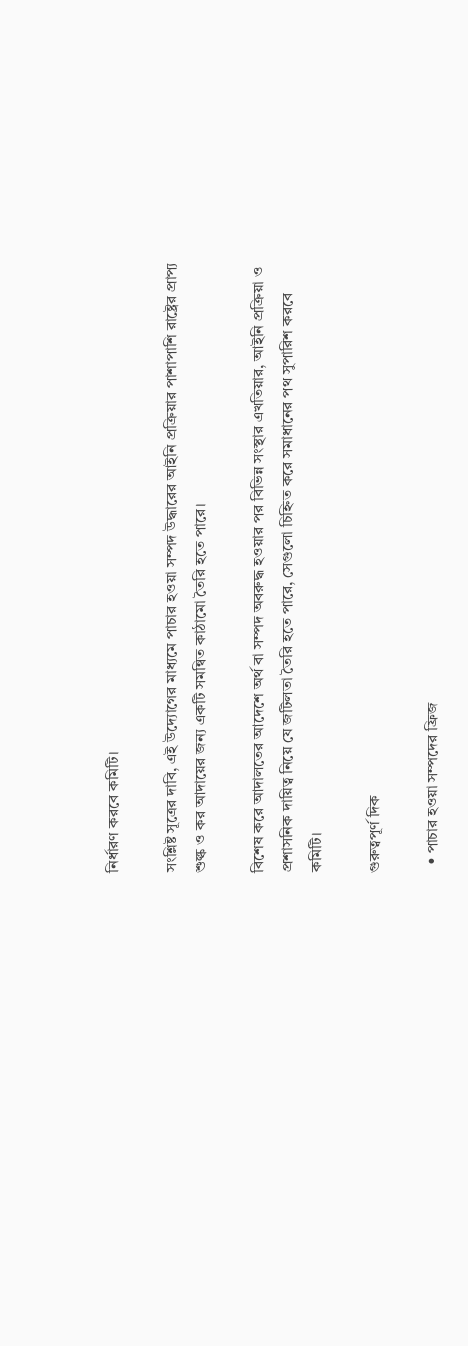নির্ধারণ করবে কমিটি।

সংশ্লিষ্ট সূত্রের দাবি, এই উদ্যোগের মাধ্যমে পাচার হওয়া সম্পদ উদ্ধারের আইনি প্রক্রিয়ার পাশাপাশি রাষ্ট্রের প্রাপ্য শুল্ক ও কর আদায়ের জন্য একটি সমন্বিত কাঠামো তৈরি হতে পারে।

বিশেষ করে আদালতের আদেশে অর্থ বা সম্পদ অবরুদ্ধ হওয়ার পর বিভিন্ন সংস্থার এখতিয়ার, আইনি প্রক্রিয়া ও প্রশাসনিক দায়িত্ব নিয়ে যে জটিলতা তৈরি হতে পারে, সেগুলো চিহ্নিত করে সমাধানের পথ সুপারিশ করবে কমিটি।

গুরুত্বপূর্ণ দিক

  • পাচার হওয়া সম্পদের ফ্রিজ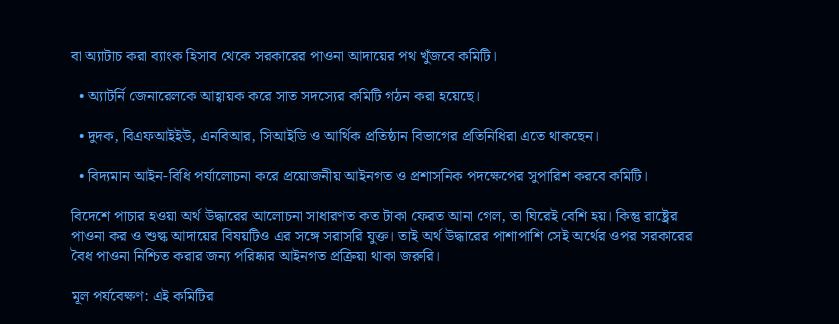বা অ্যাটাচ করা ব্যাংক হিসাব থেকে সরকারের পাওনা আদায়ের পথ খুঁজবে কমিটি।

  • অ্যাটর্নি জেনারেলকে আহ্বায়ক করে সাত সদস্যের কমিটি গঠন করা হয়েছে।

  • দুদক, বিএফআইইউ, এনবিআর, সিআইডি ও আর্থিক প্রতিষ্ঠান বিভাগের প্রতিনিধিরা এতে থাকছেন।

  • বিদ্যমান আইন-বিধি পর্যালোচনা করে প্রয়োজনীয় আইনগত ও প্রশাসনিক পদক্ষেপের সুপারিশ করবে কমিটি।

বিদেশে পাচার হওয়া অর্থ উদ্ধারের আলোচনা সাধারণত কত টাকা ফেরত আনা গেল, তা ঘিরেই বেশি হয়। কিন্তু রাষ্ট্রের পাওনা কর ও শুল্ক আদায়ের বিষয়টিও এর সঙ্গে সরাসরি যুক্ত। তাই অর্থ উদ্ধারের পাশাপাশি সেই অর্থের ওপর সরকারের বৈধ পাওনা নিশ্চিত করার জন্য পরিষ্কার আইনগত প্রক্রিয়া থাকা জরুরি।

মূল পর্যবেক্ষণ: এই কমিটির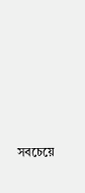সবচেয়ে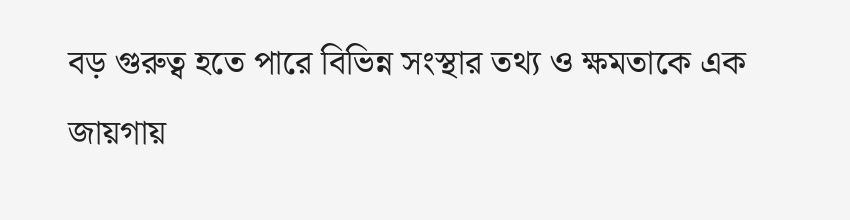বড় গুরুত্ব হতে পারে বিভিন্ন সংস্থার তথ্য ও ক্ষমতাকে এক জায়গায়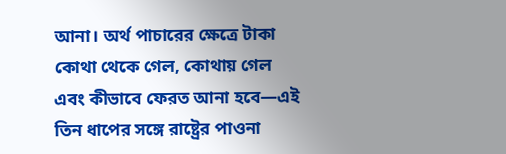আনা। অর্থ পাচারের ক্ষেত্রে টাকা কোথা থেকে গেল, কোথায় গেল এবং কীভাবে ফেরত আনা হবে—এই তিন ধাপের সঙ্গে রাষ্ট্রের পাওনা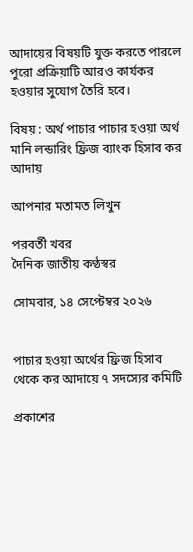আদায়ের বিষয়টি যুক্ত করতে পারলে পুরো প্রক্রিয়াটি আরও কার্যকর হওয়ার সুযোগ তৈরি হবে।

বিষয় : অর্থ পাচার পাচার হওয়া অর্থ মানি লন্ডারিং ফ্রিজ ব্যাংক হিসাব কর আদায়

আপনার মতামত লিখুন

পরবর্তী খবর
দৈনিক জাতীয় কণ্ঠস্বর

সোমবার, ১৪ সেপ্টেম্বর ২০২৬


পাচার হওয়া অর্থের ফ্রিজ হিসাব থেকে কর আদায়ে ৭ সদস্যের কমিটি

প্রকাশের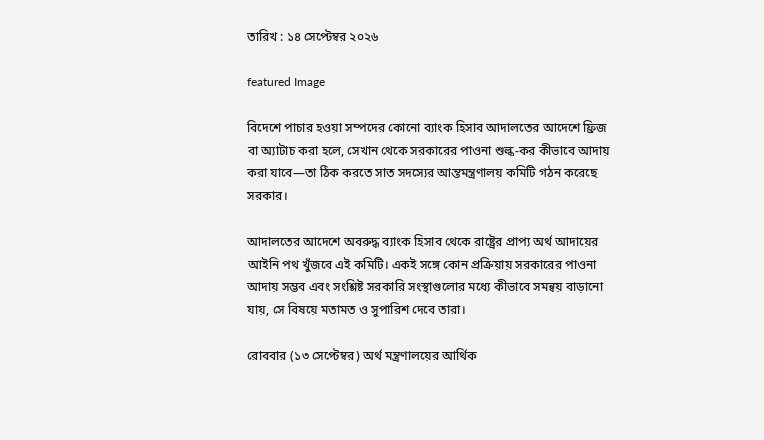তারিখ : ১৪ সেপ্টেম্বর ২০২৬

featured Image

বিদেশে পাচার হওয়া সম্পদের কোনো ব্যাংক হিসাব আদালতের আদেশে ফ্রিজ বা অ্যাটাচ করা হলে, সেখান থেকে সরকারের পাওনা শুল্ক-কর কীভাবে আদায় করা যাবে—তা ঠিক করতে সাত সদস্যের আন্তমন্ত্রণালয় কমিটি গঠন করেছে সরকার।

আদালতের আদেশে অবরুদ্ধ ব্যাংক হিসাব থেকে রাষ্ট্রের প্রাপ্য অর্থ আদায়ের আইনি পথ খুঁজবে এই কমিটি। একই সঙ্গে কোন প্রক্রিয়ায় সরকারের পাওনা আদায় সম্ভব এবং সংশ্লিষ্ট সরকারি সংস্থাগুলোর মধ্যে কীভাবে সমন্বয় বাড়ানো যায়, সে বিষয়ে মতামত ও সুপারিশ দেবে তারা।

রোববার (১৩ সেপ্টেম্বর) অর্থ মন্ত্রণালয়ের আর্থিক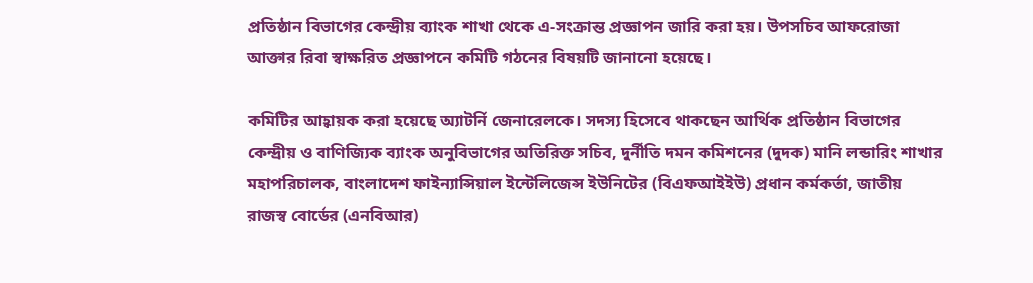প্রতিষ্ঠান বিভাগের কেন্দ্রীয় ব্যাংক শাখা থেকে এ-সংক্রান্ত প্রজ্ঞাপন জারি করা হয়। উপসচিব আফরোজা আক্তার রিবা স্বাক্ষরিত প্রজ্ঞাপনে কমিটি গঠনের বিষয়টি জানানো হয়েছে।

কমিটির আহ্বায়ক করা হয়েছে অ্যাটর্নি জেনারেলকে। সদস্য হিসেবে থাকছেন আর্থিক প্রতিষ্ঠান বিভাগের কেন্দ্রীয় ও বাণিজ্যিক ব্যাংক অনুবিভাগের অতিরিক্ত সচিব, দুর্নীতি দমন কমিশনের (দুদক) মানি লন্ডারিং শাখার মহাপরিচালক, বাংলাদেশ ফাইন্যান্সিয়াল ইন্টেলিজেন্স ইউনিটের (বিএফআইইউ) প্রধান কর্মকর্তা, জাতীয় রাজস্ব বোর্ডের (এনবিআর)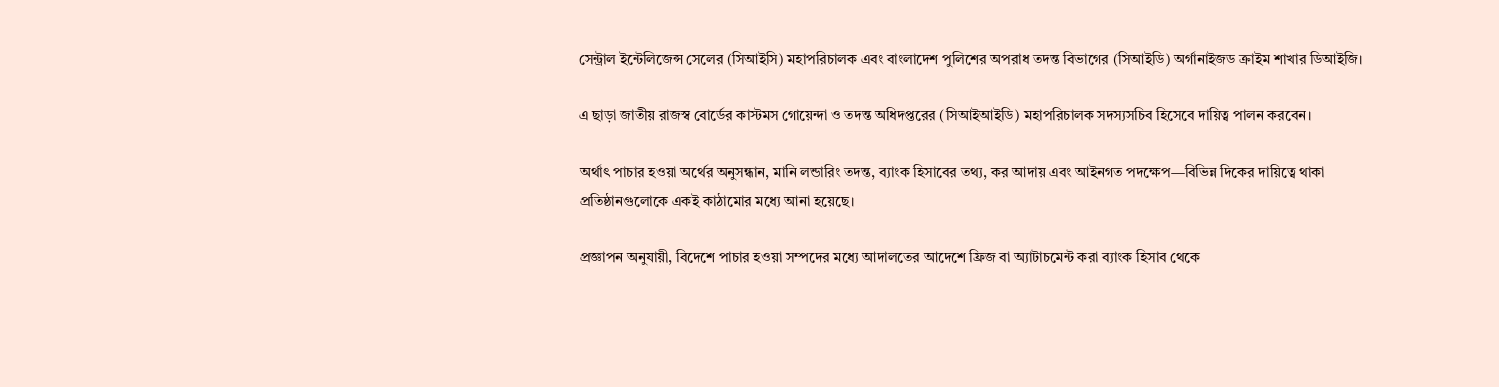সেন্ট্রাল ইন্টেলিজেন্স সেলের (সিআইসি) মহাপরিচালক এবং বাংলাদেশ পুলিশের অপরাধ তদন্ত বিভাগের (সিআইডি) অর্গানাইজড ক্রাইম শাখার ডিআইজি।

এ ছাড়া জাতীয় রাজস্ব বোর্ডের কাস্টমস গোয়েন্দা ও তদন্ত অধিদপ্তরের (সিআইআইডি) মহাপরিচালক সদস্যসচিব হিসেবে দায়িত্ব পালন করবেন।

অর্থাৎ পাচার হওয়া অর্থের অনুসন্ধান, মানি লন্ডারিং তদন্ত, ব্যাংক হিসাবের তথ্য, কর আদায় এবং আইনগত পদক্ষেপ—বিভিন্ন দিকের দায়িত্বে থাকা প্রতিষ্ঠানগুলোকে একই কাঠামোর মধ্যে আনা হয়েছে।

প্রজ্ঞাপন অনুযায়ী, বিদেশে পাচার হওয়া সম্পদের মধ্যে আদালতের আদেশে ফ্রিজ বা অ্যাটাচমেন্ট করা ব্যাংক হিসাব থেকে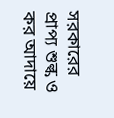সরকারের প্রাপ্য শুল্ক ও কর আদায়ে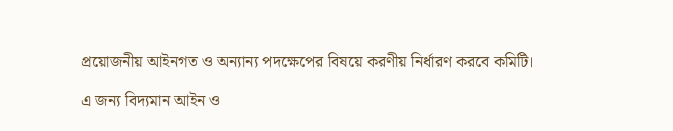প্রয়োজনীয় আইনগত ও অন্যান্য পদক্ষেপের বিষয়ে করণীয় নির্ধারণ করবে কমিটি।

এ জন্য বিদ্যমান আইন ও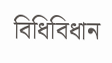বিধিবিধান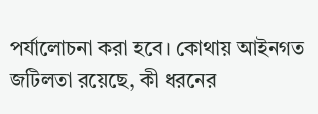পর্যালোচনা করা হবে। কোথায় আইনগত জটিলতা রয়েছে, কী ধরনের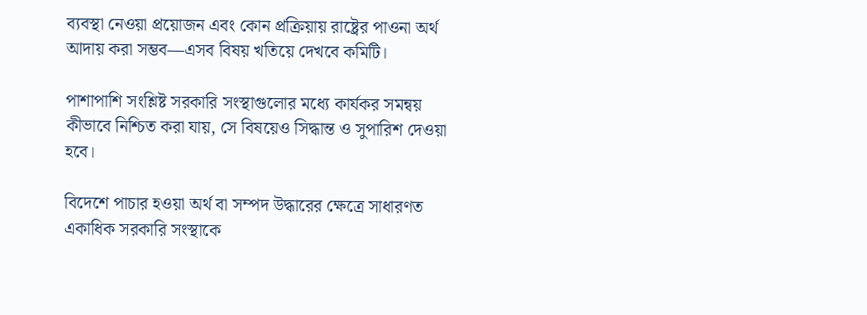ব্যবস্থা নেওয়া প্রয়োজন এবং কোন প্রক্রিয়ায় রাষ্ট্রের পাওনা অর্থ আদায় করা সম্ভব—এসব বিষয় খতিয়ে দেখবে কমিটি।

পাশাপাশি সংশ্লিষ্ট সরকারি সংস্থাগুলোর মধ্যে কার্যকর সমন্বয় কীভাবে নিশ্চিত করা যায়, সে বিষয়েও সিদ্ধান্ত ও সুপারিশ দেওয়া হবে।

বিদেশে পাচার হওয়া অর্থ বা সম্পদ উদ্ধারের ক্ষেত্রে সাধারণত একাধিক সরকারি সংস্থাকে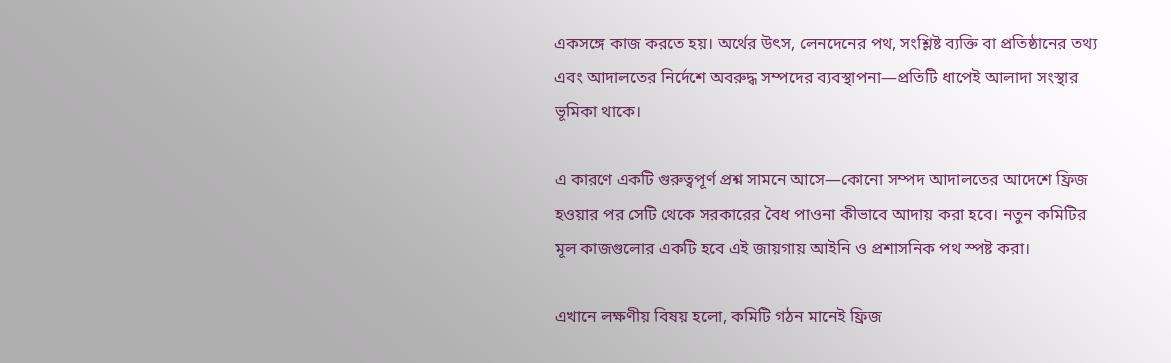একসঙ্গে কাজ করতে হয়। অর্থের উৎস, লেনদেনের পথ, সংশ্লিষ্ট ব্যক্তি বা প্রতিষ্ঠানের তথ্য এবং আদালতের নির্দেশে অবরুদ্ধ সম্পদের ব্যবস্থাপনা—প্রতিটি ধাপেই আলাদা সংস্থার ভূমিকা থাকে।

এ কারণে একটি গুরুত্বপূর্ণ প্রশ্ন সামনে আসে—কোনো সম্পদ আদালতের আদেশে ফ্রিজ হওয়ার পর সেটি থেকে সরকারের বৈধ পাওনা কীভাবে আদায় করা হবে। নতুন কমিটির মূল কাজগুলোর একটি হবে এই জায়গায় আইনি ও প্রশাসনিক পথ স্পষ্ট করা।

এখানে লক্ষণীয় বিষয় হলো, কমিটি গঠন মানেই ফ্রিজ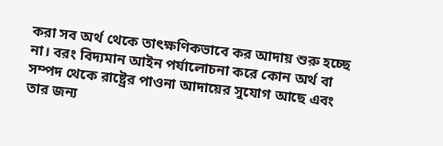করা সব অর্থ থেকে তাৎক্ষণিকভাবে কর আদায় শুরু হচ্ছে না। বরং বিদ্যমান আইন পর্যালোচনা করে কোন অর্থ বা সম্পদ থেকে রাষ্ট্রের পাওনা আদায়ের সুযোগ আছে এবং তার জন্য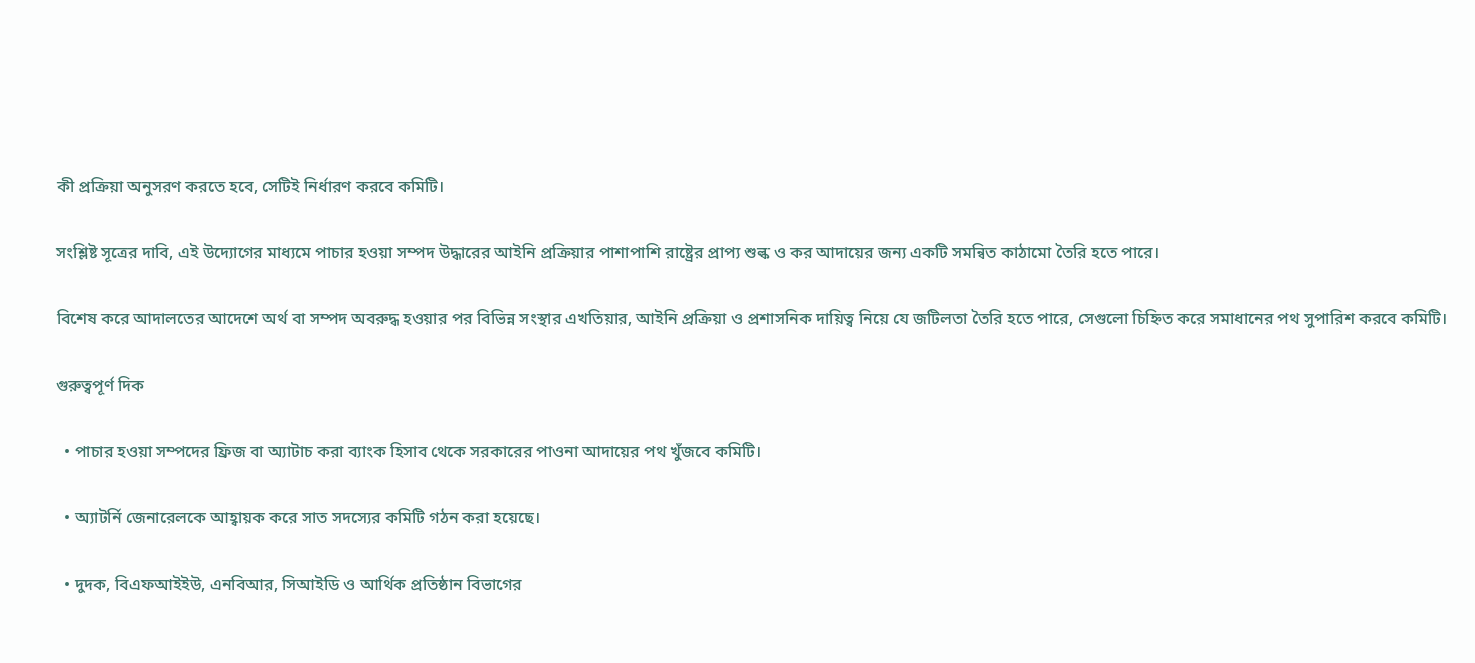কী প্রক্রিয়া অনুসরণ করতে হবে, সেটিই নির্ধারণ করবে কমিটি।

সংশ্লিষ্ট সূত্রের দাবি, এই উদ্যোগের মাধ্যমে পাচার হওয়া সম্পদ উদ্ধারের আইনি প্রক্রিয়ার পাশাপাশি রাষ্ট্রের প্রাপ্য শুল্ক ও কর আদায়ের জন্য একটি সমন্বিত কাঠামো তৈরি হতে পারে।

বিশেষ করে আদালতের আদেশে অর্থ বা সম্পদ অবরুদ্ধ হওয়ার পর বিভিন্ন সংস্থার এখতিয়ার, আইনি প্রক্রিয়া ও প্রশাসনিক দায়িত্ব নিয়ে যে জটিলতা তৈরি হতে পারে, সেগুলো চিহ্নিত করে সমাধানের পথ সুপারিশ করবে কমিটি।

গুরুত্বপূর্ণ দিক

  • পাচার হওয়া সম্পদের ফ্রিজ বা অ্যাটাচ করা ব্যাংক হিসাব থেকে সরকারের পাওনা আদায়ের পথ খুঁজবে কমিটি।

  • অ্যাটর্নি জেনারেলকে আহ্বায়ক করে সাত সদস্যের কমিটি গঠন করা হয়েছে।

  • দুদক, বিএফআইইউ, এনবিআর, সিআইডি ও আর্থিক প্রতিষ্ঠান বিভাগের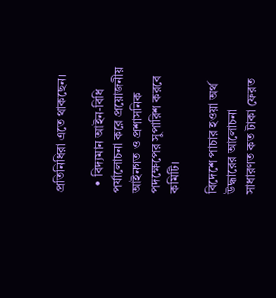প্রতিনিধিরা এতে থাকছেন।

  • বিদ্যমান আইন-বিধি পর্যালোচনা করে প্রয়োজনীয় আইনগত ও প্রশাসনিক পদক্ষেপের সুপারিশ করবে কমিটি।

বিদেশে পাচার হওয়া অর্থ উদ্ধারের আলোচনা সাধারণত কত টাকা ফেরত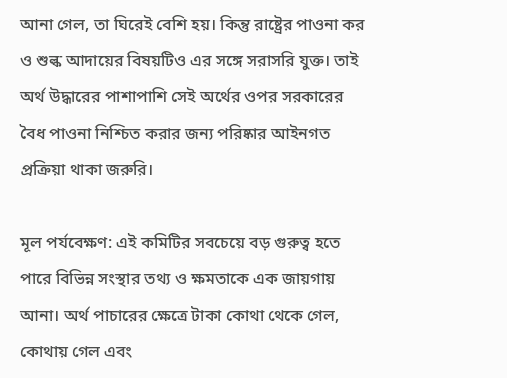আনা গেল, তা ঘিরেই বেশি হয়। কিন্তু রাষ্ট্রের পাওনা কর ও শুল্ক আদায়ের বিষয়টিও এর সঙ্গে সরাসরি যুক্ত। তাই অর্থ উদ্ধারের পাশাপাশি সেই অর্থের ওপর সরকারের বৈধ পাওনা নিশ্চিত করার জন্য পরিষ্কার আইনগত প্রক্রিয়া থাকা জরুরি।

মূল পর্যবেক্ষণ: এই কমিটির সবচেয়ে বড় গুরুত্ব হতে পারে বিভিন্ন সংস্থার তথ্য ও ক্ষমতাকে এক জায়গায় আনা। অর্থ পাচারের ক্ষেত্রে টাকা কোথা থেকে গেল, কোথায় গেল এবং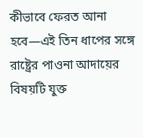কীভাবে ফেরত আনা হবে—এই তিন ধাপের সঙ্গে রাষ্ট্রের পাওনা আদায়ের বিষয়টি যুক্ত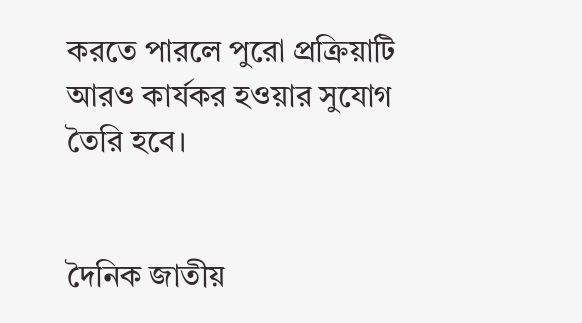করতে পারলে পুরো প্রক্রিয়াটি আরও কার্যকর হওয়ার সুযোগ তৈরি হবে।


দৈনিক জাতীয়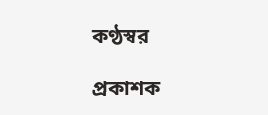কণ্ঠস্বর

প্রকাশক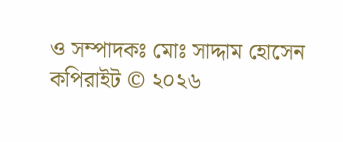ও সম্পাদকঃ মোঃ সাদ্দাম হোসেন
কপিরাইট © ২০২৬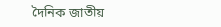দৈনিক জাতীয়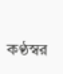কণ্ঠস্বর